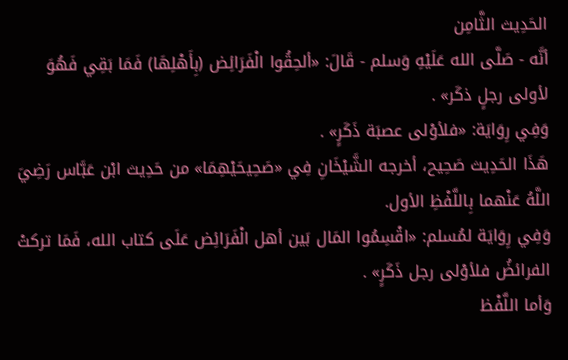الحَدِيث الثَّامِن
أنَّه - صَلَّى الله عَلَيْهِ وَسلم - قَالَ: «ألحِقُوا الْفَرَائِض (بِأَهْلِهَا) فَمَا بَقِي فَهُوَ لأولى رجلٍ ذكَر» .
وَفِي رِوَايَة: «فلأوْلى عصبَة ذَكَرٍ» .
هَذَا الحَدِيث صَحِيح، أخرجه الشَّيْخَانِ فِي «صَحِيحَيْهِمَا» من حَدِيث ابْن عَبَّاس رَضِيَ اللَّهُ عَنْهما بِاللَّفْظِ الأول.
وَفِي رِوَايَة لمُسلم: «اقْسِمُوا المَال بَين أهل الْفَرَائِض عَلَى كتاب الله، فَمَا تركتْ الفرائضُ فلأوْلى رجل ذَكَرٍ» .
وَأما اللَّفْظ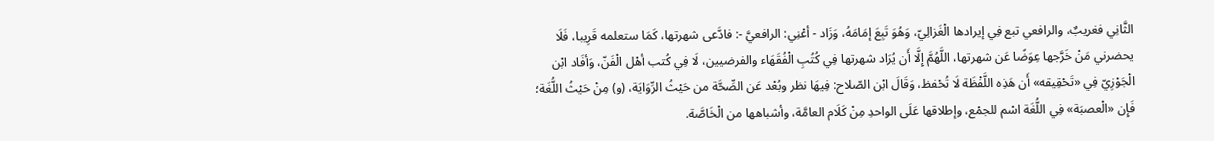الثَّانِي فغريبٌ، والرافعي تبع فِي إيرادها الْغَزالِيّ، وَهُوَ تَبِعَ إمَامَهُ، وَزَاد - أعْنِي: الرافعيَّ -: فادَّعى شهرتها، كَمَا ستعلمه قَرِيبا، فَلَا يحضرني مَنْ خَرَّجها عِوَضًا عَن شهرتها، اللَّهُمَّ إِلَّا أَن يُرَاد شهرتها فِي كُتُبِ الْفُقَهَاء والفرضيين، لَا فِي كُتب أهْل الْفَنّ، وَأفَاد ابْن الْجَوْزِيّ فِي «تَحْقِيقه» أَن هَذِه اللَّفْظَة لَا تُحْفظ، وَقَالَ ابْن الصّلاح: فِيهَا نظر وبُعْد عَن الصِّحَّة من حَيْثُ الرِّوَايَة، (و) مِنْ حَيْثُ اللُّغَة؛ فَإِن «الْعصبَة» فِي اللُّغَة اسْم للجمْع، وإطلاقها عَلَى الواحدِ مِنْ كَلَام العامَّة، وأشباهها من الْخَاصَّة.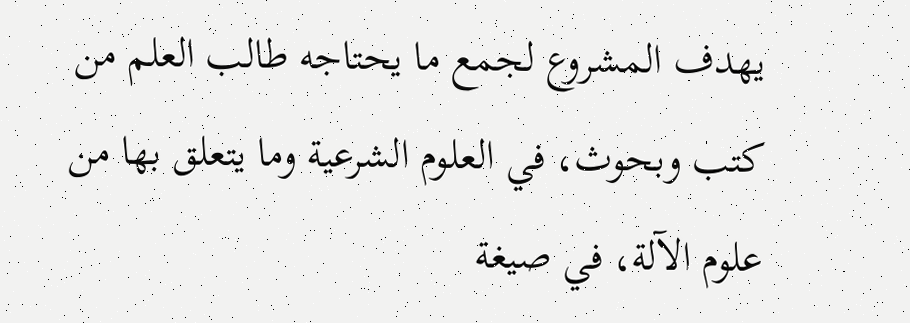يهدف المشروع لجمع ما يحتاجه طالب العلم من كتب وبحوث، في العلوم الشرعية وما يتعلق بها من علوم الآلة، في صيغة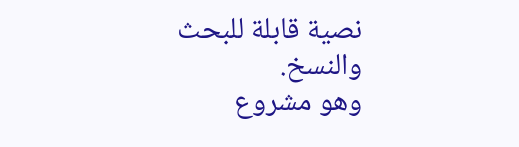نصية قابلة للبحث والنسخ.
وهو مشروع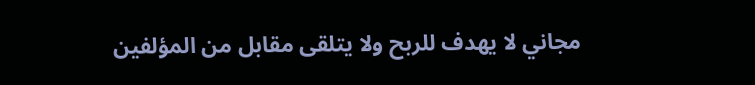مجاني لا يهدف للربح ولا يتلقى مقابل من المؤلفين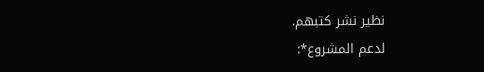نظير نشر كتبهم.
لدعم المشروع*: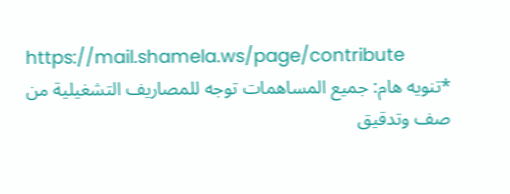https://mail.shamela.ws/page/contribute
*تنويه هام: جميع المساهمات توجه للمصاريف التشغيلية من صف وتدقيق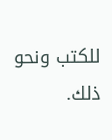للكتب ونحو ذلك.